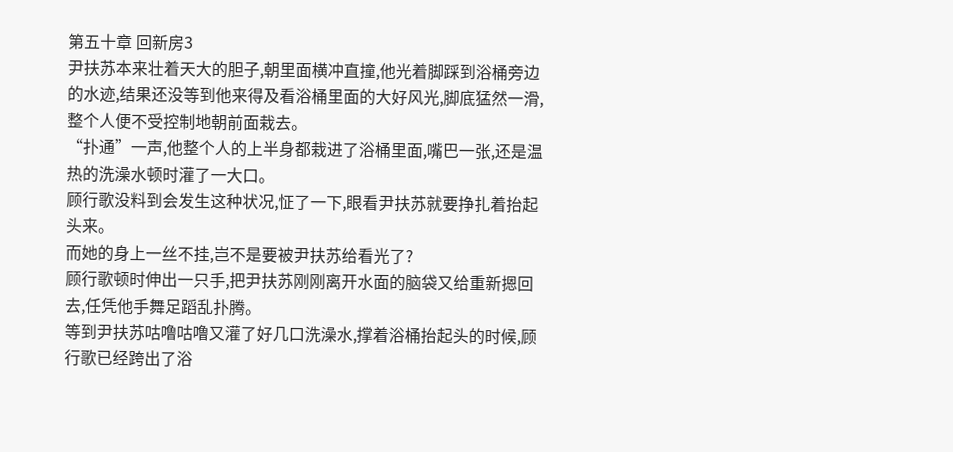第五十章 回新房3
尹扶苏本来壮着天大的胆子,朝里面横冲直撞,他光着脚踩到浴桶旁边的水迹,结果还没等到他来得及看浴桶里面的大好风光,脚底猛然一滑,整个人便不受控制地朝前面栽去。
“扑通”一声,他整个人的上半身都栽进了浴桶里面,嘴巴一张,还是温热的洗澡水顿时灌了一大口。
顾行歌没料到会发生这种状况,怔了一下,眼看尹扶苏就要挣扎着抬起头来。
而她的身上一丝不挂,岂不是要被尹扶苏给看光了?
顾行歌顿时伸出一只手,把尹扶苏刚刚离开水面的脑袋又给重新摁回去,任凭他手舞足蹈乱扑腾。
等到尹扶苏咕噜咕噜又灌了好几口洗澡水,撑着浴桶抬起头的时候,顾行歌已经跨出了浴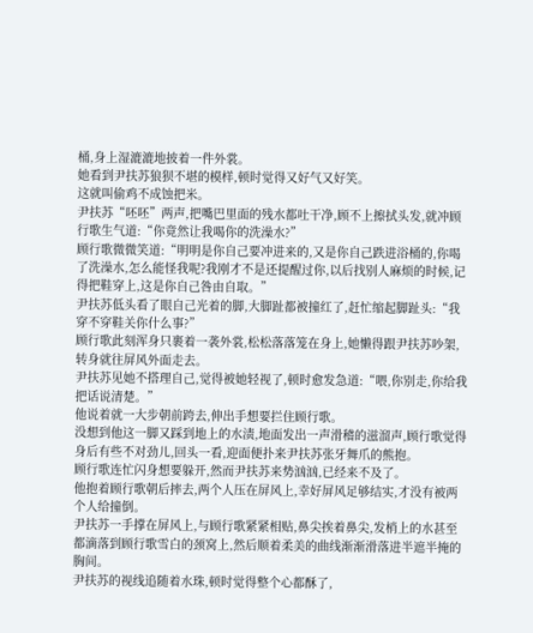桶,身上湿漉漉地披着一件外裳。
她看到尹扶苏狼狈不堪的模样,顿时觉得又好气又好笑。
这就叫偷鸡不成蚀把米。
尹扶苏“呸呸”两声,把嘴巴里面的残水都吐干净,顾不上擦拭头发,就冲顾行歌生气道:“你竟然让我喝你的洗澡水?”
顾行歌微微笑道:“明明是你自己要冲进来的,又是你自己跌进浴桶的,你喝了洗澡水,怎么能怪我呢?我刚才不是还提醒过你,以后找别人麻烦的时候,记得把鞋穿上,这是你自己咎由自取。”
尹扶苏低头看了眼自己光着的脚,大脚趾都被撞红了,赶忙缩起脚趾头:“我穿不穿鞋关你什么事?”
顾行歌此刻浑身只裹着一袭外裳,松松落落笼在身上,她懒得跟尹扶苏吵架,转身就往屏风外面走去。
尹扶苏见她不搭理自己,觉得被她轻视了,顿时愈发急道:“喂,你别走,你给我把话说清楚。”
他说着就一大步朝前跨去,伸出手想要拦住顾行歌。
没想到他这一脚又踩到地上的水渍,地面发出一声滑稽的滋溜声,顾行歌觉得身后有些不对劲儿,回头一看,迎面便扑来尹扶苏张牙舞爪的熊抱。
顾行歌连忙闪身想要躲开,然而尹扶苏来势汹汹,已经来不及了。
他抱着顾行歌朝后摔去,两个人压在屏风上,幸好屏风足够结实,才没有被两个人给撞倒。
尹扶苏一手撑在屏风上,与顾行歌紧紧相贴,鼻尖挨着鼻尖,发梢上的水甚至都滴落到顾行歌雪白的颈窝上,然后顺着柔美的曲线渐渐滑落进半遮半掩的胸间。
尹扶苏的视线追随着水珠,顿时觉得整个心都酥了,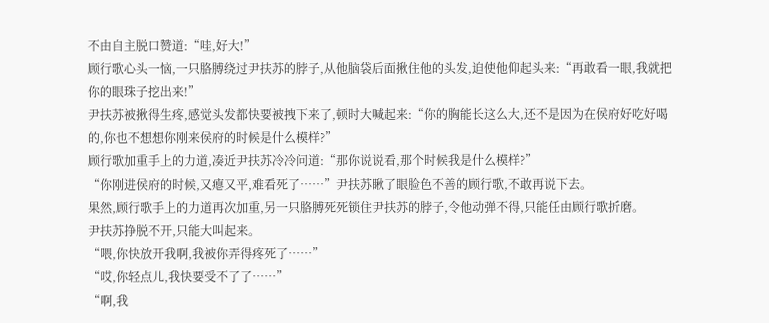不由自主脱口赞道:“哇,好大!”
顾行歌心头一恼,一只胳膊绕过尹扶苏的脖子,从他脑袋后面揪住他的头发,迫使他仰起头来:“再敢看一眼,我就把你的眼珠子挖出来!”
尹扶苏被揪得生疼,感觉头发都快要被拽下来了,顿时大喊起来:“你的胸能长这么大,还不是因为在侯府好吃好喝的,你也不想想你刚来侯府的时候是什么模样?”
顾行歌加重手上的力道,凑近尹扶苏冷冷问道:“那你说说看,那个时候我是什么模样?”
“你刚进侯府的时候,又瘪又平,难看死了……”尹扶苏瞅了眼脸色不善的顾行歌,不敢再说下去。
果然,顾行歌手上的力道再次加重,另一只胳膊死死锁住尹扶苏的脖子,令他动弹不得,只能任由顾行歌折磨。
尹扶苏挣脱不开,只能大叫起来。
“喂,你快放开我啊,我被你弄得疼死了……”
“哎,你轻点儿,我快要受不了了……”
“啊,我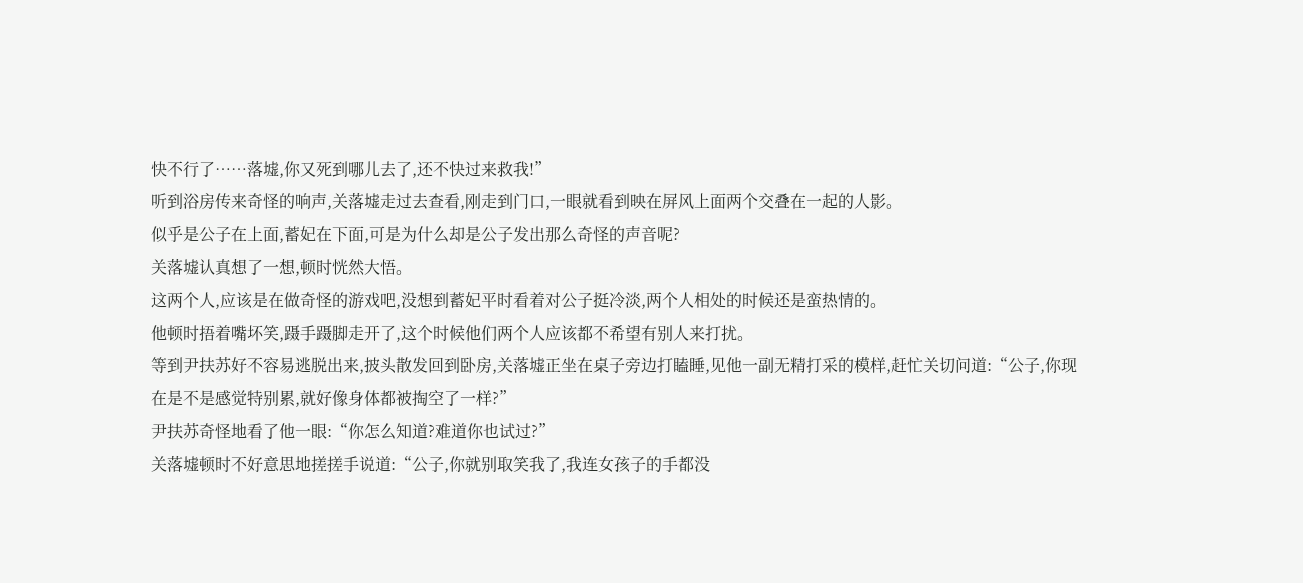快不行了……落墟,你又死到哪儿去了,还不快过来救我!”
听到浴房传来奇怪的响声,关落墟走过去查看,刚走到门口,一眼就看到映在屏风上面两个交叠在一起的人影。
似乎是公子在上面,蓄妃在下面,可是为什么却是公子发出那么奇怪的声音呢?
关落墟认真想了一想,顿时恍然大悟。
这两个人,应该是在做奇怪的游戏吧,没想到蓄妃平时看着对公子挺冷淡,两个人相处的时候还是蛮热情的。
他顿时捂着嘴坏笑,蹑手蹑脚走开了,这个时候他们两个人应该都不希望有别人来打扰。
等到尹扶苏好不容易逃脱出来,披头散发回到卧房,关落墟正坐在桌子旁边打瞌睡,见他一副无精打采的模样,赶忙关切问道:“公子,你现在是不是感觉特别累,就好像身体都被掏空了一样?”
尹扶苏奇怪地看了他一眼:“你怎么知道?难道你也试过?”
关落墟顿时不好意思地搓搓手说道:“公子,你就别取笑我了,我连女孩子的手都没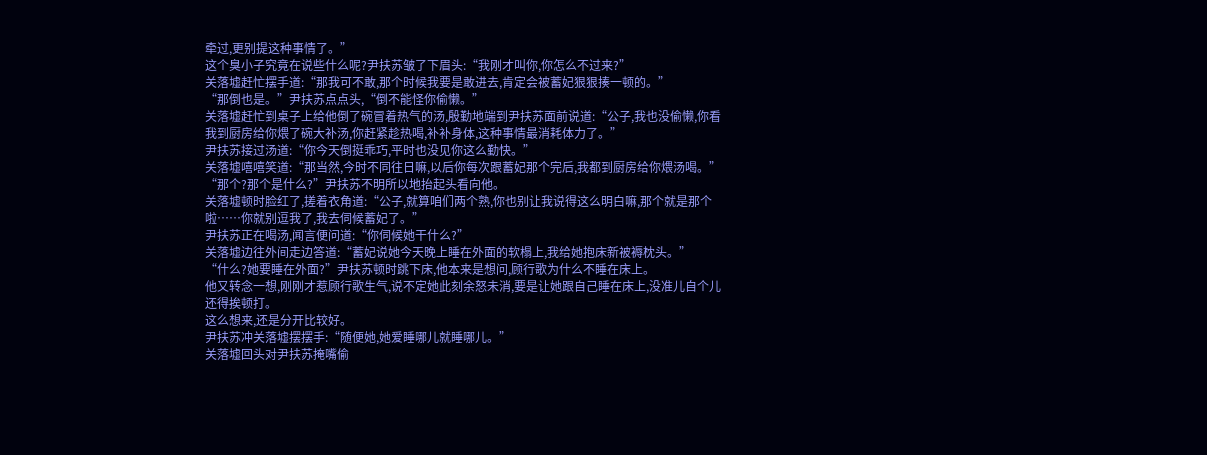牵过,更别提这种事情了。”
这个臭小子究竟在说些什么呢?尹扶苏皱了下眉头:“我刚才叫你,你怎么不过来?”
关落墟赶忙摆手道:“那我可不敢,那个时候我要是敢进去,肯定会被蓄妃狠狠揍一顿的。”
“那倒也是。”尹扶苏点点头,“倒不能怪你偷懒。”
关落墟赶忙到桌子上给他倒了碗冒着热气的汤,殷勤地端到尹扶苏面前说道:“公子,我也没偷懒,你看我到厨房给你煨了碗大补汤,你赶紧趁热喝,补补身体,这种事情最消耗体力了。”
尹扶苏接过汤道:“你今天倒挺乖巧,平时也没见你这么勤快。”
关落墟嘻嘻笑道:“那当然,今时不同往日嘛,以后你每次跟蓄妃那个完后,我都到厨房给你煨汤喝。”
“那个?那个是什么?”尹扶苏不明所以地抬起头看向他。
关落墟顿时脸红了,搓着衣角道:“公子,就算咱们两个熟,你也别让我说得这么明白嘛,那个就是那个啦……你就别逗我了,我去伺候蓄妃了。”
尹扶苏正在喝汤,闻言便问道:“你伺候她干什么?”
关落墟边往外间走边答道:“蓄妃说她今天晚上睡在外面的软榻上,我给她抱床新被褥枕头。”
“什么?她要睡在外面?”尹扶苏顿时跳下床,他本来是想问,顾行歌为什么不睡在床上。
他又转念一想,刚刚才惹顾行歌生气,说不定她此刻余怒未消,要是让她跟自己睡在床上,没准儿自个儿还得挨顿打。
这么想来,还是分开比较好。
尹扶苏冲关落墟摆摆手:“随便她,她爱睡哪儿就睡哪儿。”
关落墟回头对尹扶苏掩嘴偷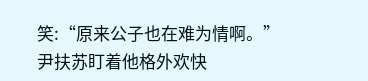笑:“原来公子也在难为情啊。”
尹扶苏盯着他格外欢快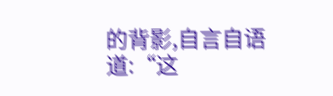的背影,自言自语道:“这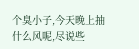个臭小子,今天晚上抽什么风呢,尽说些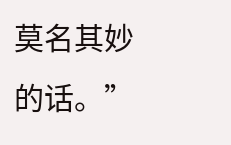莫名其妙的话。”